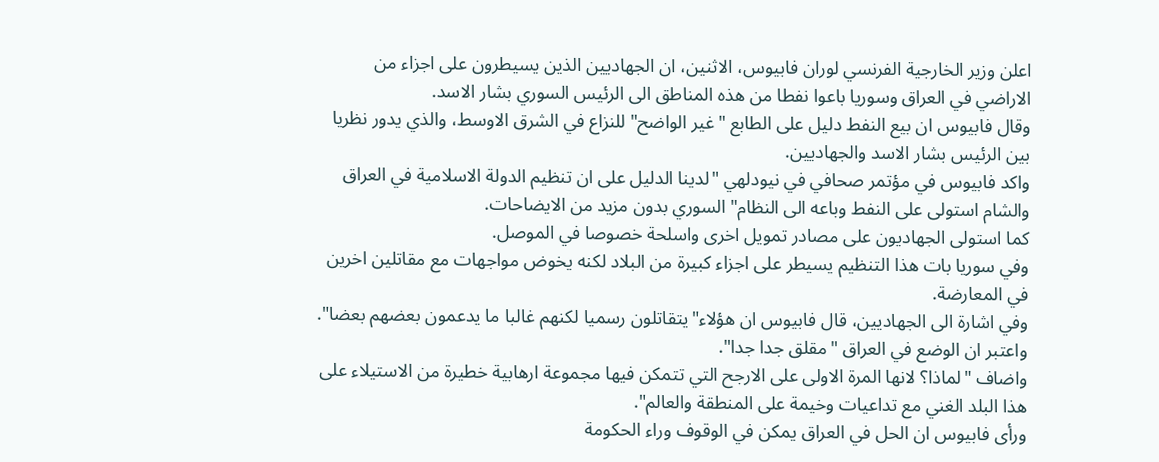اعلن وزير الخارجية الفرنسي لوران فابيوس، الاثنين، ان الجهاديين الذين يسيطرون على اجزاء من الاراضي في العراق وسوريا باعوا نفطا من هذه المناطق الى الرئيس السوري بشار الاسد.
وقال فابيوس ان بيع النفط دليل على الطابع "غير الواضح" للنزاع في الشرق الاوسط، والذي يدور نظريا بين الرئيس بشار الاسد والجهاديين.
واكد فابيوس في مؤتمر صحافي في نيودلهي "لدينا الدليل على ان تنظيم الدولة الاسلامية في العراق والشام استولى على النفط وباعه الى النظام" السوري بدون مزيد من الايضاحات.
كما استولى الجهاديون على مصادر تمويل اخرى واسلحة خصوصا في الموصل.
وفي سوريا بات هذا التنظيم يسيطر على اجزاء كبيرة من البلاد لكنه يخوض مواجهات مع مقاتلين اخرين في المعارضة.
وفي اشارة الى الجهاديين، قال فابيوس ان هؤلاء"يتقاتلون رسميا لكنهم غالبا ما يدعمون بعضهم بعضا".
واعتبر ان الوضع في العراق "مقلق جدا جدا".
واضاف "لماذا؟ لانها المرة الاولى على الارجح التي تتمكن فيها مجموعة ارهابية خطيرة من الاستيلاء على هذا البلد الغني مع تداعيات وخيمة على المنطقة والعالم".
ورأى فابيوس ان الحل في العراق يمكن في الوقوف وراء الحكومة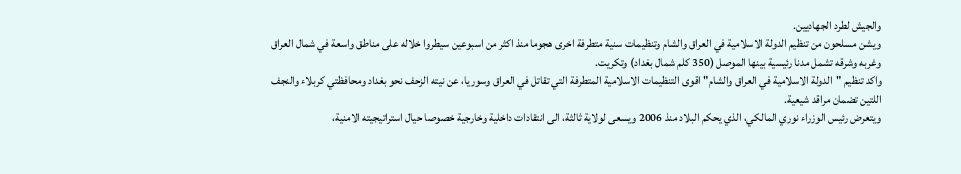والجيش لطرد الجهاديين.
ويشن مسلحون من تنظيم الدولة الاسلامية في العراق والشام وتنظيمات سنية متطرفة اخرى هجوما منذ اكثر من اسبوعين سيطروا خلاله على مناطق واسعة في شمال العراق وغربه وشرقه تشمل مدنا رئيسية بينها الموصل (350 كلم شمال بغداد) وتكريت.
واكد تنظيم "الدولة الاسلامية في العراق والشام" اقوى التنظيمات الاسلامية المتطرفة التي تقاتل في العراق وسوريا، عن نيته الزحف نحو بغداد ومحافظتي كربلاء والنجف اللتين تضمان مراقد شيعية.
ويتعرض رئيس الوزراء نوري المالكي، الذي يحكم البلاد منذ 2006 ويسعى لولاية ثالثة، الى انتقادات داخلية وخارجية خصوصا حيال استراتيجيته الامنية،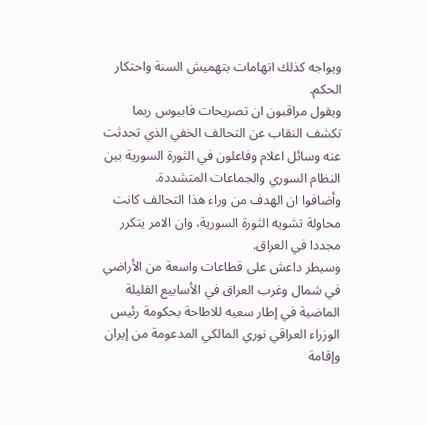ويواجه كذلك اتهامات بتهميش السنة واحتكار الحكم.
ويقول مراقبون ان تصريحات فابيوس ربما تكشف النقاب عن التحالف الخفي الذي تحدثت عنه وسائل اعلام وفاعلون في الثورة السورية بين النظام السوري والجماعات المتشددة.
وأضافوا ان الهدف من وراء هذا التحالف كانت محاولة تشويه الثورة السورية، وان الامر يتكرر مجددا في العراق.
وسيطر داعش على قطاعات واسعة من الأراضي في شمال وغرب العراق في الأسابيع القليلة الماضية في إطار سعيه للاطاحة بحكومة رئيس الوزراء العراقي نوري المالكي المدعومة من إيران وإقامة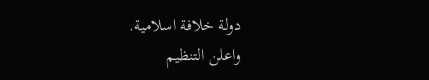دولة خلافة اسلامية.
واعلن التنظيم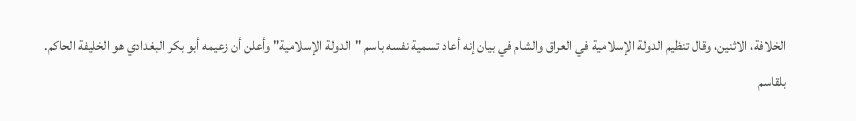الخلافة، الاثنين، وقال تنظيم الدولة الإسلامية في العراق والشام في بيان إنه أعاد تسمية نفسه باسم "الدولة الإسلامية" وأعلن أن زعيمه أبو بكر البغدادي هو الخليفة الحاكم.
بلقاسم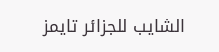الشايب للجزائر تايمز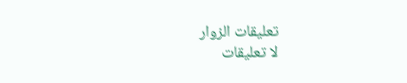تعليقات الزوار
لا تعليقات